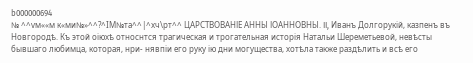b000000694
№ ^^ѵм««м к«ми№»^^?^IМ№та^^|^xч\рт^^ ЦАРСТВОВАНІЕ АННЫ ІОАННОВНЫ. II, Иванъ Долгорукій, казпенъ въ Новгородѣ. Къ этой оіюхѣ относнтся трагическая и трогательная исторія Натальи Шереметьевой, невѣсты бывшаго любимца, которая, нри- нявпіи его руку ію дни могущества, хотѣла также раздѣлить и всѣ его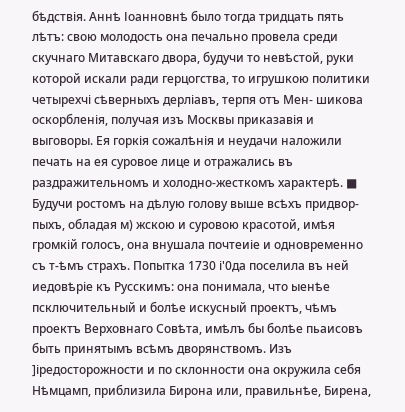бѣдствія. Аннѣ Іоанновнѣ было тогда тридцать пять лѣтъ: свою молодость она печально провела среди скучнаго Митавскаго двора, будучи то невѣстой, руки которой искали ради герцогства, то игрушкою политики четырехчі сѣверныхъ дерліавъ, терпя отъ Мен- шикова оскорбленія, получая изъ Москвы приказавія и выговоры. Ея горкія сожалѣнія и неудачи наложили печать на ея суровое лице и отражались въ раздражительномъ и холодно-жесткомъ характерѣ. ■ Будучи ростомъ на дѣлую голову выше всѣхъ придвор- пыхъ, обладая м) жскою и суровою красотой, имѣя громкій голосъ, она внушала почтеиіе и одновременно съ т-ѣмъ страхъ. Попытка 1730 і'0да поселила въ ней иедовѣріе къ Русскимъ: она понимала, что ыенѣе псключительный и болѣе искусный проектъ, чѣмъ проектъ Верховнаго Совѣта, имѣлъ бы болѣе пьаисовъ быть принятымъ всѣмъ дворянствомъ. Изъ ]іредосторожности и по склонности она окружила себя Нѣмцамп, приблизила Бирона или, правильнѣе, Бирена,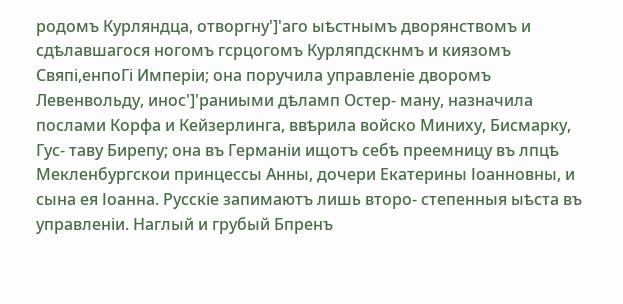родомъ Курляндца, отворгну']'аго ыѣстнымъ дворянствомъ и сдѣлавшагося ногомъ гсрцогомъ Курляпдскнмъ и киязомъ Свяпі,енпоГі Имперіи; она поручила управленіе дворомъ Левенвольду, инос']'раниыми дѣламп Остер- ману, назначила послами Корфа и Кейзерлинга, ввѣрила войско Миниху, Бисмарку, Гус- таву Бирепу; она въ Германіи ищотъ себѣ преемницу въ лпцѣ Мекленбургскои принцессы Анны, дочери Екатерины Іоанновны, и сына ея Іоанна. Русскіе запимаютъ лишь второ- степенныя ыѣста въ управленіи. Наглый и грубый Бпренъ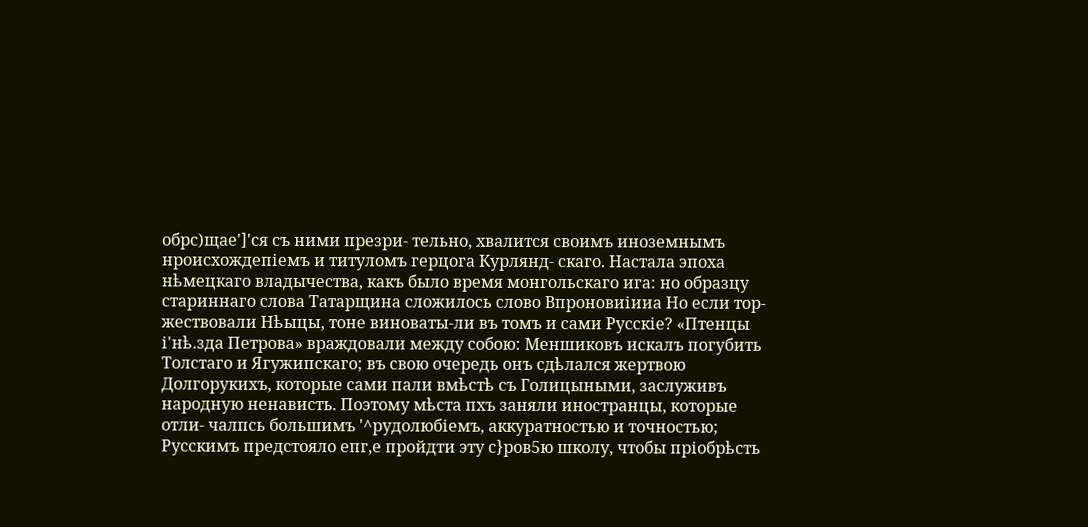обрс)щае']'ся съ ними презри- тельно, хвалится своимъ иноземнымъ нроисхождепіемъ и титуломъ герцога Курлянд- скаго. Настала эпоха нѣмецкаго владычества, какъ было время монгольскаго ига: но образцу стариннаго слова Татарщина сложилось слово Впроновиіииа Но если тор- жествовали Нѣыцы, тоне виноваты-ли въ томъ и сами Русскіе? «Птенцы і'нѣ.зда Петрова» враждовали между собою: Меншиковъ искалъ погубить Толстаго и Ягужипскаго; въ свою очередь онъ сдѣлался жертвою Долгорукихъ, которые сами пали вмѣстѣ съ Голицыными, заслуживъ народную ненависть. Поэтому мѣста пхъ заняли иностранцы, которые отли- чалпсь большимъ '^рудолюбіемъ, аккуратностью и точностью; Русскимъ предстояло епг,е пройдти эту с}ров5ю школу, чтобы пріобрѣсть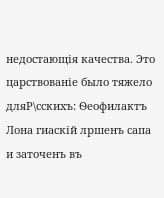недостающія качества. Это царствованіе было тяжело дляР\сскихъ: Ѳеофилактъ Лона гиаскій лршенъ сапа и заточенъ въ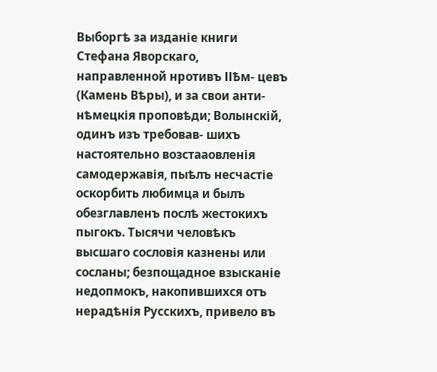Выборгѣ за изданіе книги Стефана Яворскаго, направленной нротивъ ІІѢм- цевъ (Камень Вѣры), и за свои анти-нѣмецкія проповѣди; Волынскій, одинъ изъ требовав- шихъ настоятельно возстааовленія самодержавія, пыѣлъ несчастіе оскорбить любимца и былъ обезглавленъ послѣ жестокихъ пыгокъ. Тысячи человѣкъ высшаго сословія казнены или сосланы; безпощадное взысканіе недопмокъ, накопившихся отъ нерадѣнія Русскихъ, привело въ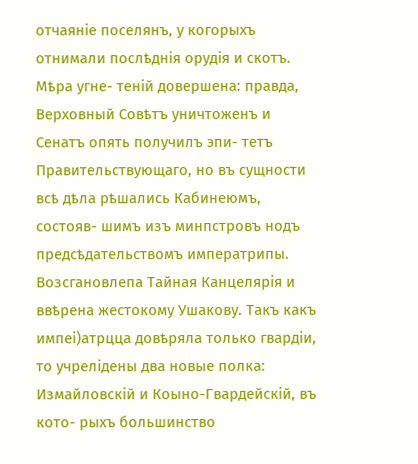отчаяніе поселянъ, у когорыхъ отнимали послѣднія орудія и скотъ. Мѣра угне- теній довершена: правда, Верховный Совѣтъ уничтоженъ и Сенатъ опять получилъ эпи- тетъ Правительствующаго, но въ сущности всѣ дѣла рѣшались Кабинеюмъ, состояв- шимъ изъ минпстровъ нодъ предсѣдательствомъ императрипы. Возсгановлепа Тайная Канцелярія и ввѣрена жестокому Ушакову. Такъ какъ импеі)атрцца довѣряла только гвардіи, то учрелідены два новые полка: Измайловскій и Коыно-Гвардейскій, въ кото- рыхъ большинство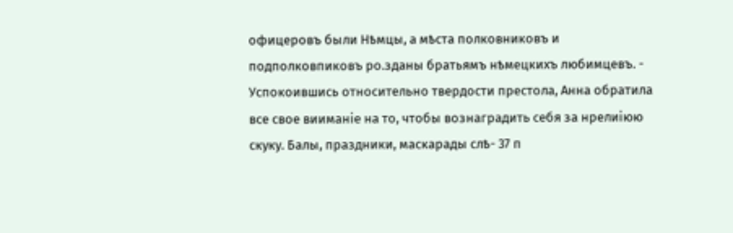офицеровъ были Нѣмцы, а мѣста полковниковъ и подполковпиковъ ро.зданы братьямъ нѣмецкихъ любимцевъ. - Успокоившись относительно твердости престола, Анна обратила все свое вииманіе на то, чтобы вознаградить себя за нрелиіюю скуку. Балы, праздники, маскарады слѣ- 37 п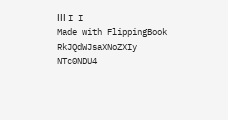ІІІ I I
Made with FlippingBook
RkJQdWJsaXNoZXIy NTc0NDU4